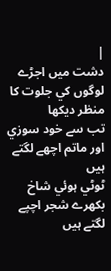|
دشت ميں اجڑے لوگوں کي جلوت کا منظر ديکھا
تب سے خود سوزي اور ماتم اچھے لگتے ہيں
ٹوٹي ہوئي شاخ بکھرے شجر اچپے لگتے ہيں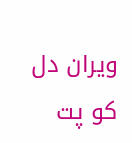ويران دل کو پت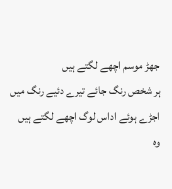جھڑ موسم اچھے لگتے ہيں
ہر شخص رنگ جائے تيرے دئيے رنگ ميں
اجڑے ہوئے اداس لوگ اچھے لگتے ہيں
وہ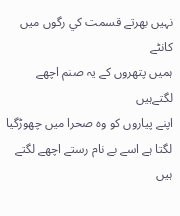نہيں بھرتے قسمت کي رگوں ميں کانٹے
ہميں پتھروں کے يہ صنم اچھے لگتےہيں
اپنے پياروں کو وہ صحرا ميں چھوڑگيا
لگتا ہے اسے بے نام رستے اچھے لگتے ہيں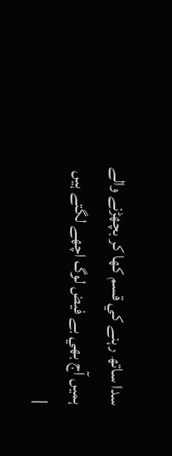سدا ساتھ رہنے کي قسم کھا کر بچھڑنے والے
ہميں آج بھي بے فيض لوگ اچھے لگتے ہيں
|